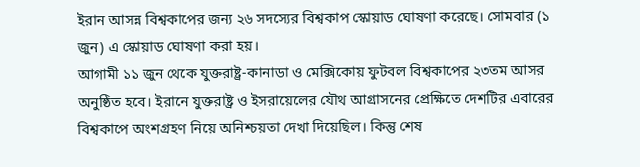ইরান আসন্ন বিশ্বকাপের জন্য ২৬ সদস্যের বিশ্বকাপ স্কোয়াড ঘোষণা করেছে। সোমবার (১ জুন) এ স্কোয়াড ঘোষণা করা হয়।
আগামী ১১ জুন থেকে যুক্তরাষ্ট্র-কানাডা ও মেক্সিকোয় ফুটবল বিশ্বকাপের ২৩তম আসর অনুষ্ঠিত হবে। ইরানে যুক্তরাষ্ট্র ও ইসরায়েলের যৌথ আগ্রাসনের প্রেক্ষিতে দেশটির এবারের বিশ্বকাপে অংশগ্রহণ নিয়ে অনিশ্চয়তা দেখা দিয়েছিল। কিন্তু শেষ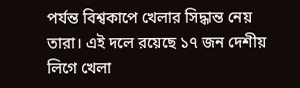পর্যন্ত বিশ্বকাপে খেলার সিদ্ধান্ত নেয় তারা। এই দলে রয়েছে ১৭ জন দেশীয় লিগে খেলা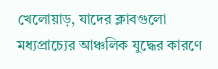খেলোয়াড়, যাদের ক্লাবগুলো মধ্যপ্রাচ্যের আঞ্চলিক যুদ্ধের কারণে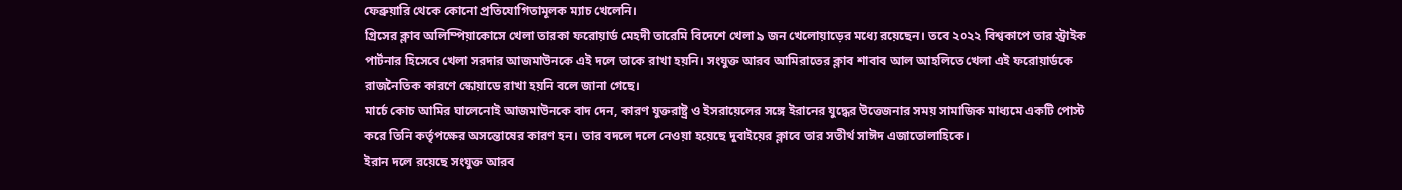ফেব্রুয়ারি থেকে কোনো প্রতিযোগিতামূলক ম্যাচ খেলেনি।
গ্রিসের ক্লাব অলিম্পিয়াকোসে খেলা তারকা ফরোয়ার্ড মেহদী তারেমি বিদেশে খেলা ৯ জন খেলোয়াড়ের মধ্যে রয়েছেন। তবে ২০২২ বিশ্বকাপে তার স্ট্রাইক পার্টনার হিসেবে খেলা সরদার আজমাউনকে এই দলে তাকে রাখা হয়নি। সংযুক্ত আরব আমিরাতের ক্লাব শাবাব আল আহলিতে খেলা এই ফরোয়ার্ডকে রাজনৈতিক কারণে স্কোয়াডে রাখা হয়নি বলে জানা গেছে।
মার্চে কোচ আমির ঘালেনোই আজমাউনকে বাদ দেন, কারণ যুক্তরাষ্ট্র ও ইসরায়েলের সঙ্গে ইরানের যুদ্ধের উত্তেজনার সময় সামাজিক মাধ্যমে একটি পোস্ট করে তিনি কর্তৃপক্ষের অসন্তোষের কারণ হন। তার বদলে দলে নেওয়া হয়েছে দুবাইয়ের ক্লাবে তার সতীর্থ সাঈদ এজাতোলাহিকে।
ইরান দলে রয়েছে সংযুক্ত আরব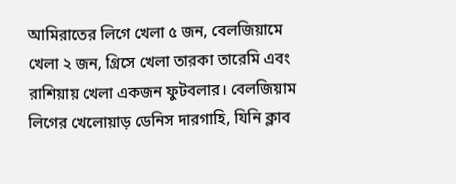আমিরাতের লিগে খেলা ৫ জন, বেলজিয়ামে খেলা ২ জন, গ্রিসে খেলা তারকা তারেমি এবং রাশিয়ায় খেলা একজন ফুটবলার। বেলজিয়াম লিগের খেলোয়াড় ডেনিস দারগাহি, যিনি ক্লাব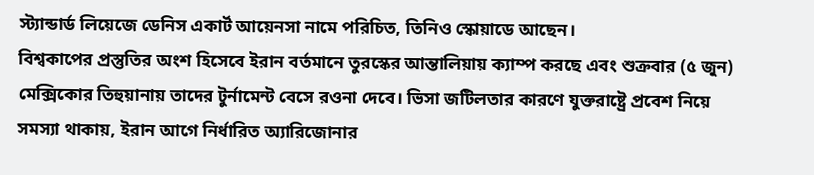স্ট্যান্ডার্ড লিয়েজে ডেনিস একার্ট আয়েনসা নামে পরিচিত, তিনিও স্কোয়াডে আছেন।
বিশ্বকাপের প্রস্তুতির অংশ হিসেবে ইরান বর্তমানে তুরস্কের আন্তালিয়ায় ক্যাম্প করছে এবং শুক্রবার (৫ জুন) মেক্সিকোর তিহুয়ানায় তাদের টুর্নামেন্ট বেসে রওনা দেবে। ভিসা জটিলতার কারণে যুক্তরাষ্ট্রে প্রবেশ নিয়ে সমস্যা থাকায়, ইরান আগে নির্ধারিত অ্যারিজোনার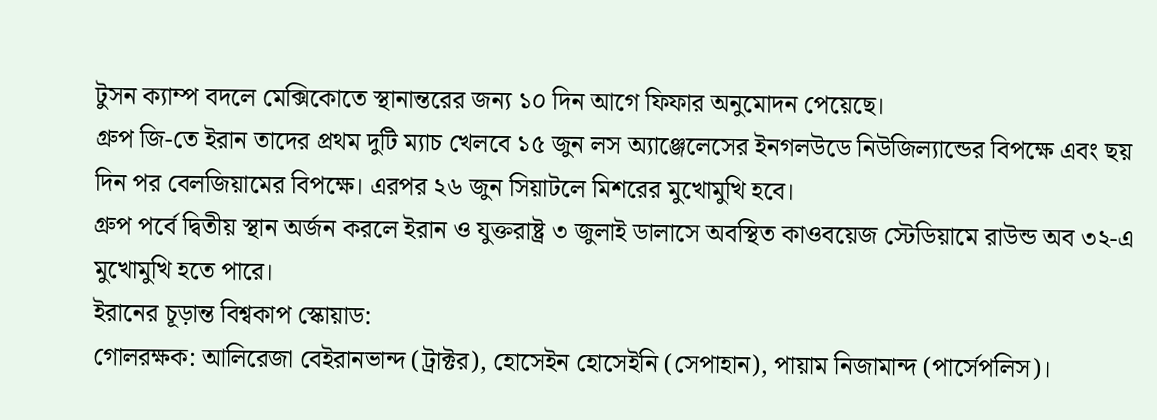টুসন ক্যাম্প বদলে মেক্সিকোতে স্থানান্তরের জন্য ১০ দিন আগে ফিফার অনুমোদন পেয়েছে।
গ্রুপ জি-তে ইরান তাদের প্রথম দুটি ম্যাচ খেলবে ১৫ জুন লস অ্যাঞ্জেলেসের ইনগলউডে নিউজিল্যান্ডের বিপক্ষে এবং ছয় দিন পর বেলজিয়ামের বিপক্ষে। এরপর ২৬ জুন সিয়াটলে মিশরের মুখোমুখি হবে।
গ্রুপ পর্বে দ্বিতীয় স্থান অর্জন করলে ইরান ও যুক্তরাষ্ট্র ৩ জুলাই ডালাসে অবস্থিত কাওবয়েজ স্টেডিয়ামে রাউন্ড অব ৩২-এ মুখোমুখি হতে পারে।
ইরানের চূড়ান্ত বিশ্বকাপ স্কোয়াড:
গোলরক্ষক: আলিরেজা বেইরানভান্দ (ট্রাক্টর), হোসেইন হোসেইনি (সেপাহান), পায়াম নিজামান্দ (পার্সেপলিস)।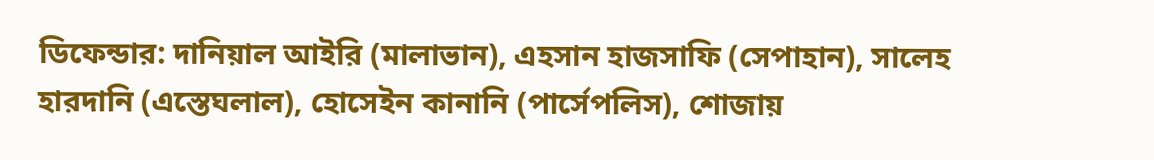ডিফেন্ডার: দানিয়াল আইরি (মালাভান), এহসান হাজসাফি (সেপাহান), সালেহ হারদানি (এস্তেঘলাল), হোসেইন কানানি (পার্সেপলিস), শোজায়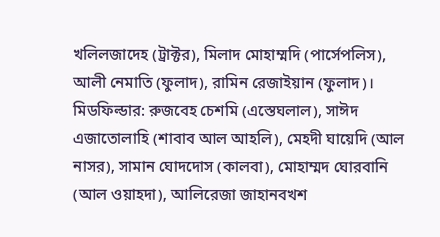খলিলজাদেহ (ট্রাক্টর), মিলাদ মোহাম্মদি (পার্সেপলিস), আলী নেমাতি (ফুলাদ), রামিন রেজাইয়ান (ফুলাদ)।
মিডফিল্ডার: রুজবেহ চেশমি (এস্তেঘলাল), সাঈদ এজাতোলাহি (শাবাব আল আহলি), মেহদী ঘায়েদি (আল নাসর), সামান ঘোদদোস (কালবা), মোহাম্মদ ঘোরবানি (আল ওয়াহদা), আলিরেজা জাহানবখশ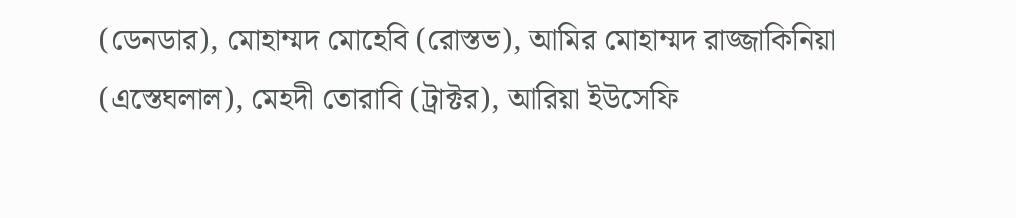(ডেনডার), মোহাম্মদ মোহেবি (রোস্তভ), আমির মোহাম্মদ রাজ্জাকিনিয়া (এস্তেঘলাল), মেহদী তোরাবি (ট্রাক্টর), আরিয়া ইউসেফি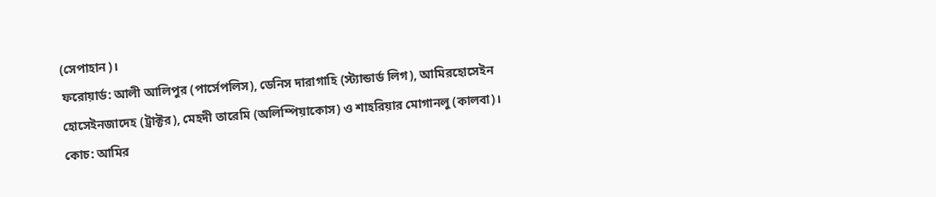(সেপাহান)।
ফরোয়ার্ড: আলী আলিপুর (পার্সেপলিস), ডেনিস দারাগাহি (স্ট্যান্ডার্ড লিগ), আমিরহোসেইন হোসেইনজাদেহ (ট্রাক্টর), মেহদী তারেমি (অলিম্পিয়াকোস) ও শাহরিয়ার মোগানলু (কালবা)।
কোচ: আমির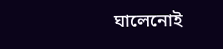ঘালেনোই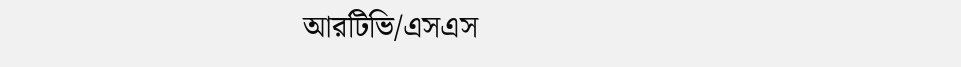আরটিভি/এসএস